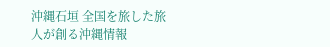沖縄石垣 全国を旅した旅人が創る沖縄情報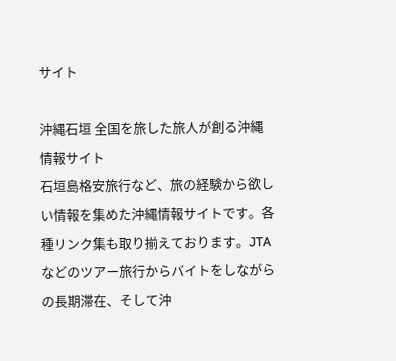サイト

沖縄石垣 全国を旅した旅人が創る沖縄情報サイト
石垣島格安旅行など、旅の経験から欲しい情報を集めた沖縄情報サイトです。各種リンク集も取り揃えております。JTAなどのツアー旅行からバイトをしながらの長期滞在、そして沖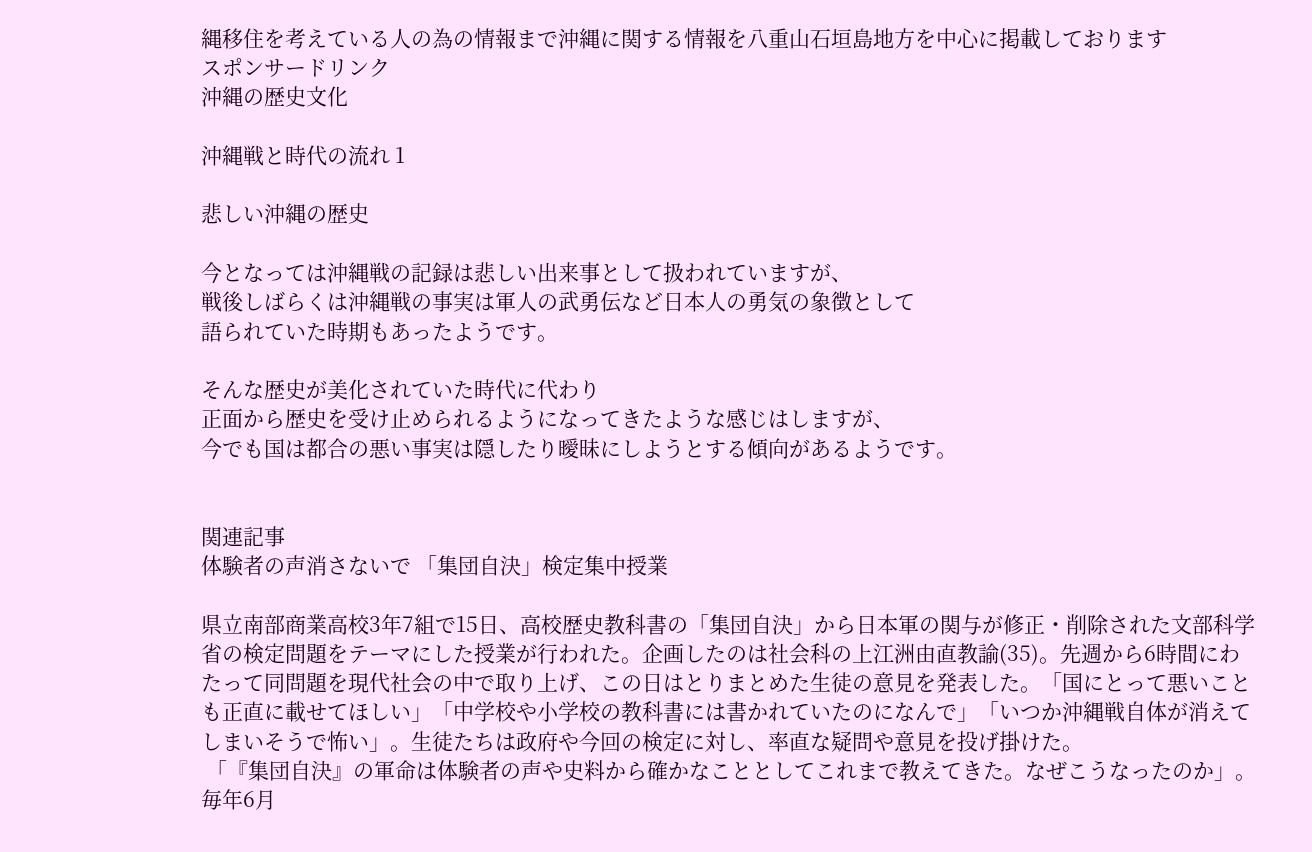縄移住を考えている人の為の情報まで沖縄に関する情報を八重山石垣島地方を中心に掲載しております
スポンサードリンク
沖縄の歴史文化

沖縄戦と時代の流れ 1

悲しい沖縄の歴史

今となっては沖縄戦の記録は悲しい出来事として扱われていますが、
戦後しばらくは沖縄戦の事実は軍人の武勇伝など日本人の勇気の象徴として
語られていた時期もあったようです。

そんな歴史が美化されていた時代に代わり
正面から歴史を受け止められるようになってきたような感じはしますが、
今でも国は都合の悪い事実は隠したり曖昧にしようとする傾向があるようです。


関連記事
体験者の声消さないで 「集団自決」検定集中授業

県立南部商業高校3年7組で15日、高校歴史教科書の「集団自決」から日本軍の関与が修正・削除された文部科学省の検定問題をテーマにした授業が行われた。企画したのは社会科の上江洲由直教諭(35)。先週から6時間にわたって同問題を現代社会の中で取り上げ、この日はとりまとめた生徒の意見を発表した。「国にとって悪いことも正直に載せてほしい」「中学校や小学校の教科書には書かれていたのになんで」「いつか沖縄戦自体が消えてしまいそうで怖い」。生徒たちは政府や今回の検定に対し、率直な疑問や意見を投げ掛けた。
 「『集団自決』の軍命は体験者の声や史料から確かなこととしてこれまで教えてきた。なぜこうなったのか」。毎年6月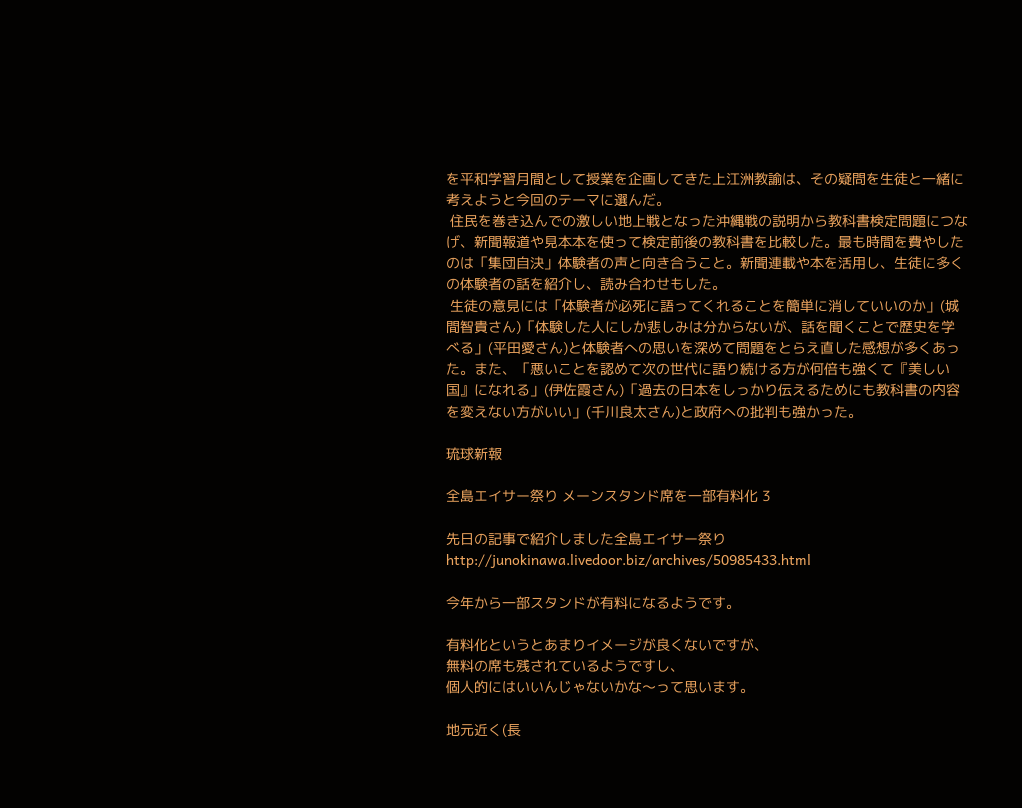を平和学習月間として授業を企画してきた上江洲教諭は、その疑問を生徒と一緒に考えようと今回のテーマに選んだ。
 住民を巻き込んでの激しい地上戦となった沖縄戦の説明から教科書検定問題につなげ、新聞報道や見本本を使って検定前後の教科書を比較した。最も時間を費やしたのは「集団自決」体験者の声と向き合うこと。新聞連載や本を活用し、生徒に多くの体験者の話を紹介し、読み合わせもした。
 生徒の意見には「体験者が必死に語ってくれることを簡単に消していいのか」(城間智貴さん)「体験した人にしか悲しみは分からないが、話を聞くことで歴史を学べる」(平田愛さん)と体験者への思いを深めて問題をとらえ直した感想が多くあった。また、「悪いことを認めて次の世代に語り続ける方が何倍も強くて『美しい国』になれる」(伊佐霞さん)「過去の日本をしっかり伝えるためにも教科書の内容を変えない方がいい」(千川良太さん)と政府への批判も強かった。

琉球新報

全島エイサー祭り メーンスタンド席を一部有料化 3

先日の記事で紹介しました全島エイサー祭り
http://junokinawa.livedoor.biz/archives/50985433.html

今年から一部スタンドが有料になるようです。

有料化というとあまりイメージが良くないですが、
無料の席も残されているようですし、
個人的にはいいんじゃないかな〜って思います。

地元近く(長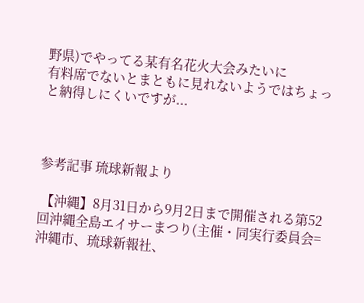野県)でやってる某有名花火大会みたいに
有料席でないとまともに見れないようではちょっと納得しにくいですが...



参考記事 琉球新報より

 【沖縄】8月31日から9月2日まで開催される第52回沖縄全島エイサーまつり(主催・同実行委員会=沖縄市、琉球新報社、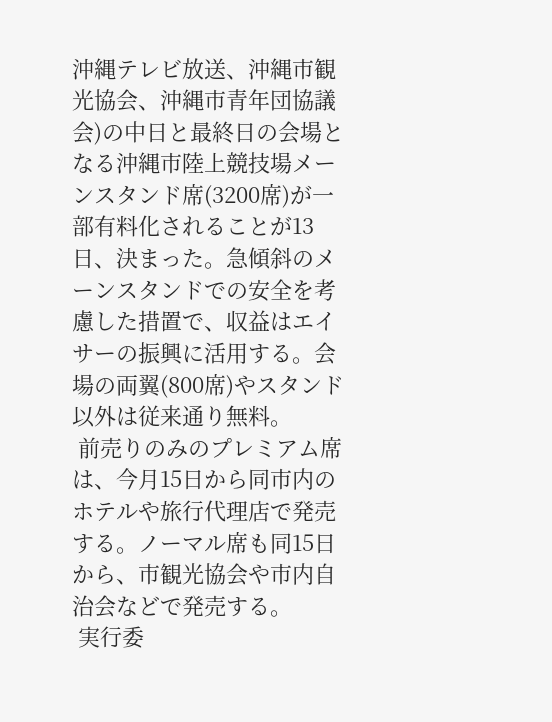沖縄テレビ放送、沖縄市観光協会、沖縄市青年団協議会)の中日と最終日の会場となる沖縄市陸上競技場メーンスタンド席(3200席)が一部有料化されることが13日、決まった。急傾斜のメーンスタンドでの安全を考慮した措置で、収益はエイサーの振興に活用する。会場の両翼(800席)やスタンド以外は従来通り無料。
 前売りのみのプレミアム席は、今月15日から同市内のホテルや旅行代理店で発売する。ノーマル席も同15日から、市観光協会や市内自治会などで発売する。
 実行委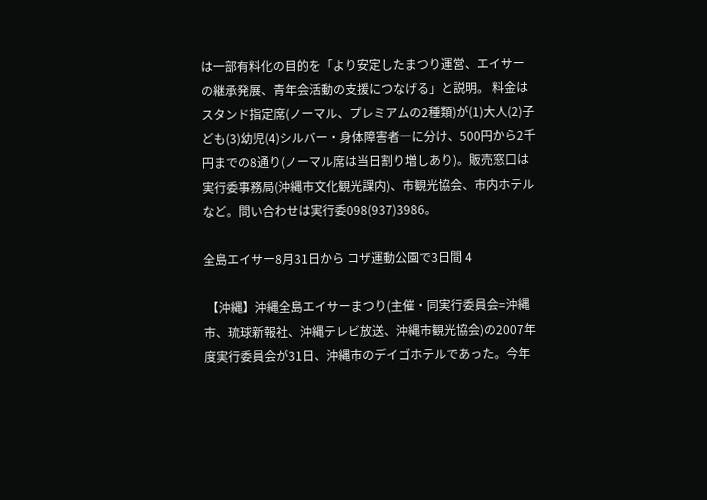は一部有料化の目的を「より安定したまつり運営、エイサーの継承発展、青年会活動の支援につなげる」と説明。 料金はスタンド指定席(ノーマル、プレミアムの2種類)が(1)大人(2)子ども(3)幼児(4)シルバー・身体障害者―に分け、500円から2千円までの8通り(ノーマル席は当日割り増しあり)。販売窓口は実行委事務局(沖縄市文化観光課内)、市観光協会、市内ホテルなど。問い合わせは実行委098(937)3986。

全島エイサー8月31日から コザ運動公園で3日間 4

 【沖縄】沖縄全島エイサーまつり(主催・同実行委員会=沖縄市、琉球新報社、沖縄テレビ放送、沖縄市観光協会)の2007年度実行委員会が31日、沖縄市のデイゴホテルであった。今年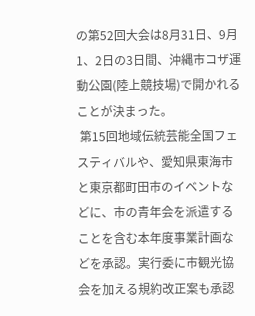の第52回大会は8月31日、9月1、2日の3日間、沖縄市コザ運動公園(陸上競技場)で開かれることが決まった。
 第15回地域伝統芸能全国フェスティバルや、愛知県東海市と東京都町田市のイベントなどに、市の青年会を派遣することを含む本年度事業計画などを承認。実行委に市観光協会を加える規約改正案も承認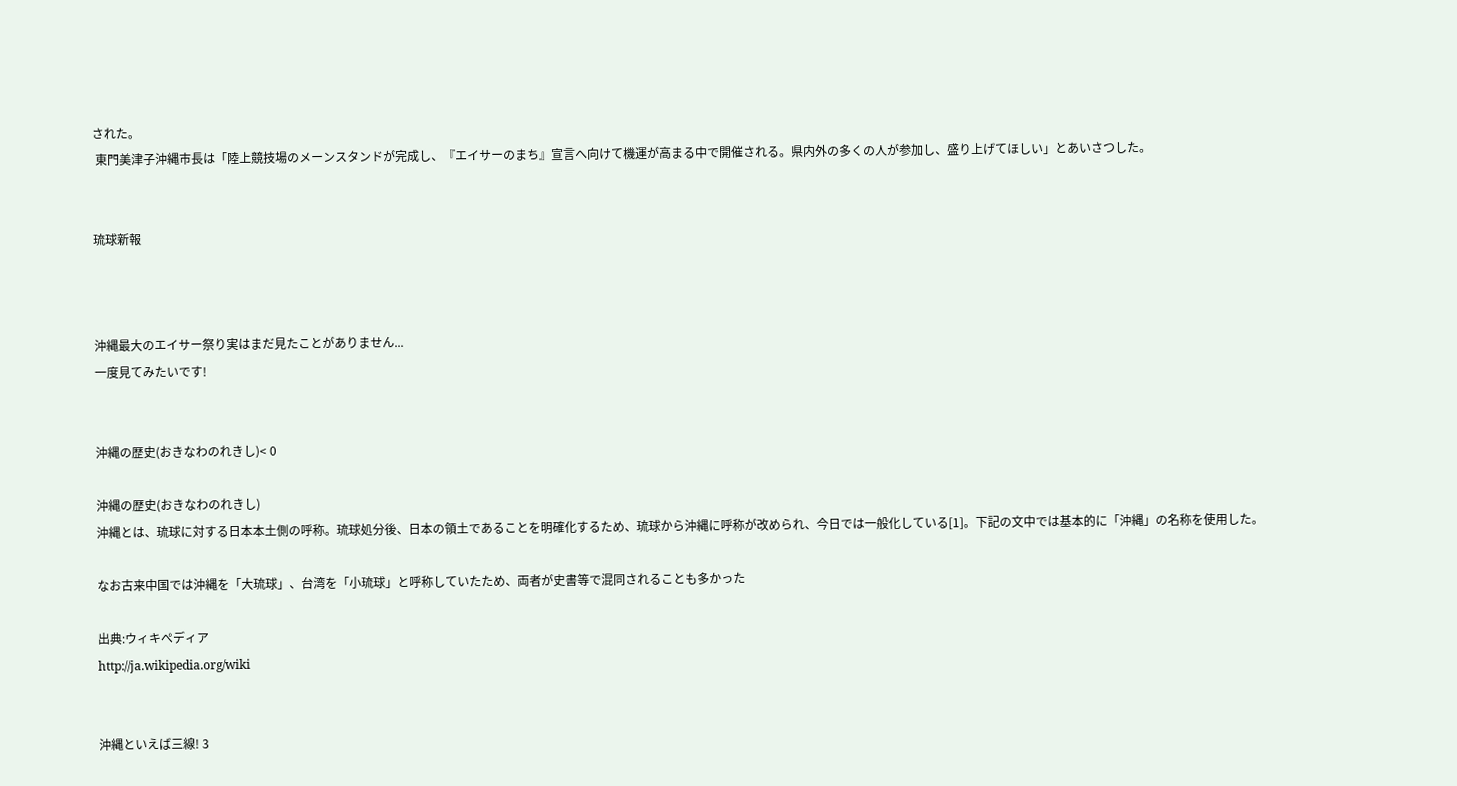された。
 東門美津子沖縄市長は「陸上競技場のメーンスタンドが完成し、『エイサーのまち』宣言へ向けて機運が高まる中で開催される。県内外の多くの人が参加し、盛り上げてほしい」とあいさつした。


琉球新報



沖縄最大のエイサー祭り実はまだ見たことがありません...
一度見てみたいです!


沖縄の歴史(おきなわのれきし)< 0

沖縄の歴史(おきなわのれきし)
沖縄とは、琉球に対する日本本土側の呼称。琉球処分後、日本の領土であることを明確化するため、琉球から沖縄に呼称が改められ、今日では一般化している[1]。下記の文中では基本的に「沖縄」の名称を使用した。

なお古来中国では沖縄を「大琉球」、台湾を「小琉球」と呼称していたため、両者が史書等で混同されることも多かった

出典:ウィキぺディア
http://ja.wikipedia.org/wiki


沖縄といえば三線! 3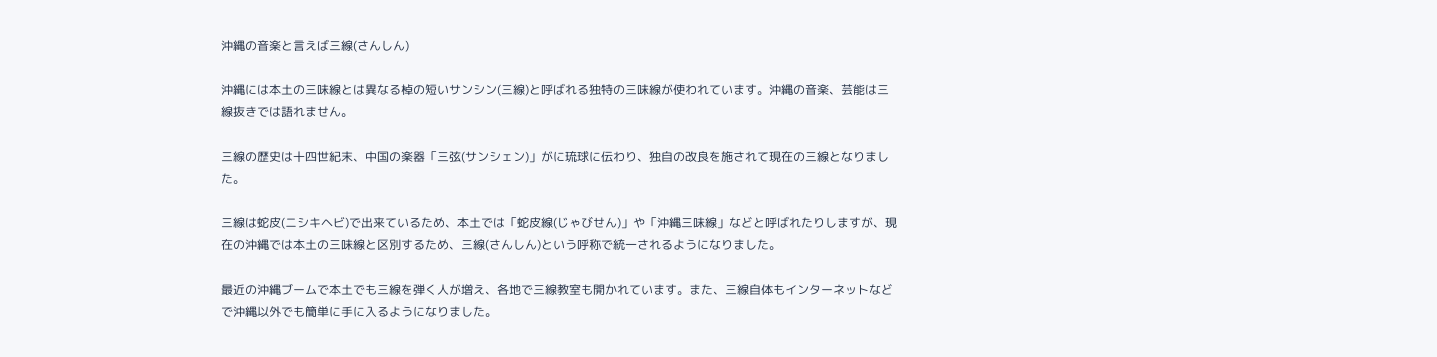沖縄の音楽と言えば三線(さんしん)

沖縄には本土の三味線とは異なる棹の短いサンシン(三線)と呼ばれる独特の三味線が使われています。沖縄の音楽、芸能は三線抜きでは語れません。

三線の歴史は十四世紀末、中国の楽器「三弦(サンシェン)」がに琉球に伝わり、独自の改良を施されて現在の三線となりました。

三線は蛇皮(ニシキヘビ)で出来ているため、本土では「蛇皮線(じゃびせん)」や「沖縄三味線」などと呼ばれたりしますが、現在の沖縄では本土の三味線と区別するため、三線(さんしん)という呼称で統一されるようになりました。

最近の沖縄ブームで本土でも三線を弾く人が増え、各地で三線教室も開かれています。また、三線自体もインターネットなどで沖縄以外でも簡単に手に入るようになりました。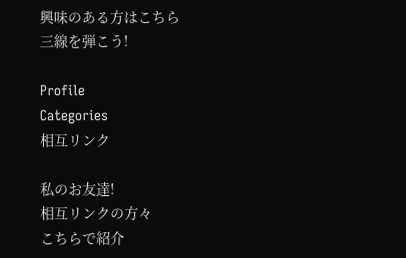興味のある方はこちら
三線を弾こう!

Profile
Categories
相互リンク

私のお友達!
相互リンクの方々
こちらで紹介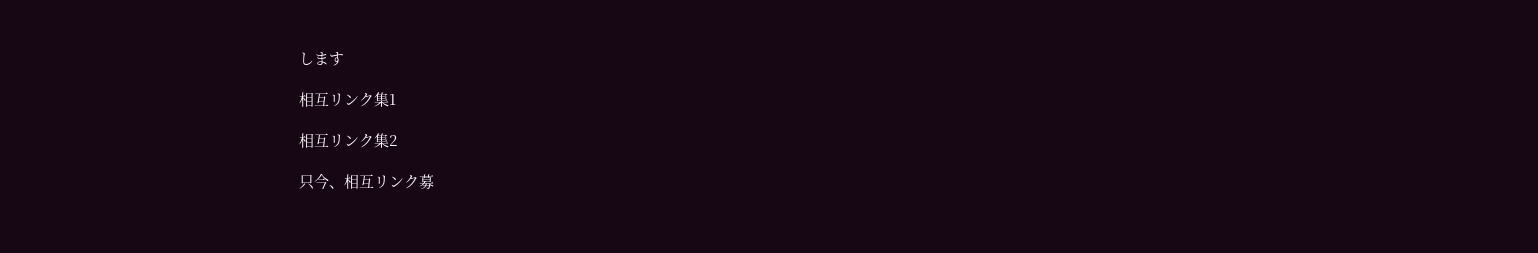します

相互リンク集1

相互リンク集2

只今、相互リンク募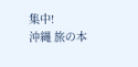集中!
沖縄 旅の本